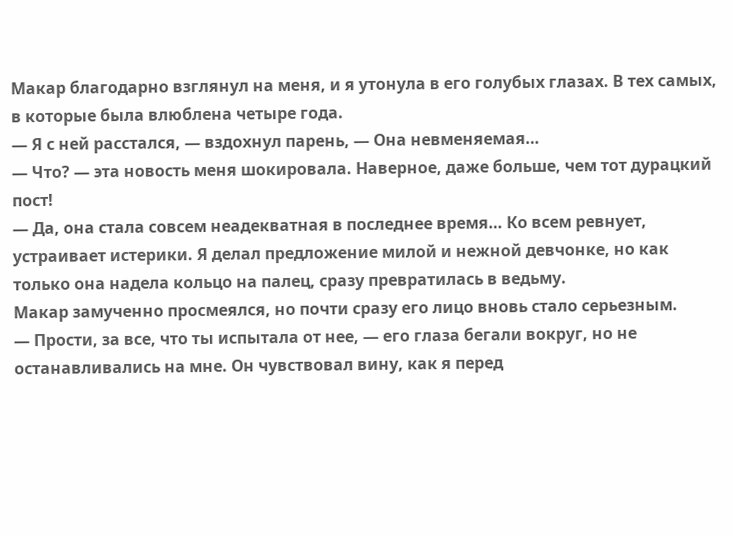Макар благодарно взглянул на меня, и я утонула в его голубых глазах. В тех самых, в которые была влюблена четыре года.
— Я с ней расстался, — вздохнул парень, — Она невменяемая…
— Что? — эта новость меня шокировала. Наверное, даже больше, чем тот дурацкий пост!
— Да, она стала совсем неадекватная в последнее время… Ко всем ревнует, устраивает истерики. Я делал предложение милой и нежной девчонке, но как только она надела кольцо на палец, сразу превратилась в ведьму.
Макар замученно просмеялся, но почти сразу его лицо вновь стало серьезным.
— Прости, за все, что ты испытала от нее, — его глаза бегали вокруг, но не останавливались на мне. Он чувствовал вину, как я перед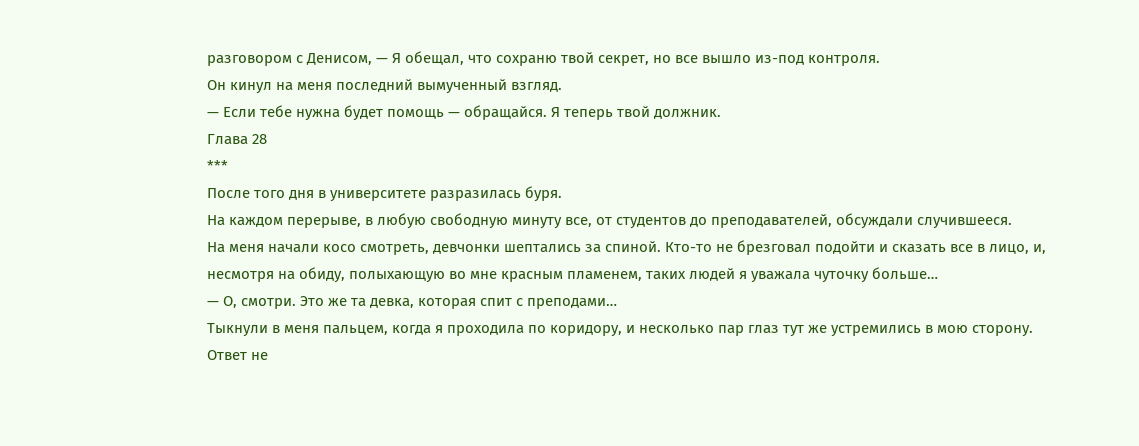разговором с Денисом, — Я обещал, что сохраню твой секрет, но все вышло из-под контроля.
Он кинул на меня последний вымученный взгляд.
— Если тебе нужна будет помощь — обращайся. Я теперь твой должник.
Глава 28
***
После того дня в университете разразилась буря.
На каждом перерыве, в любую свободную минуту все, от студентов до преподавателей, обсуждали случившееся.
На меня начали косо смотреть, девчонки шептались за спиной. Кто-то не брезговал подойти и сказать все в лицо, и, несмотря на обиду, полыхающую во мне красным пламенем, таких людей я уважала чуточку больше…
— О, смотри. Это же та девка, которая спит с преподами…
Тыкнули в меня пальцем, когда я проходила по коридору, и несколько пар глаз тут же устремились в мою сторону.
Ответ не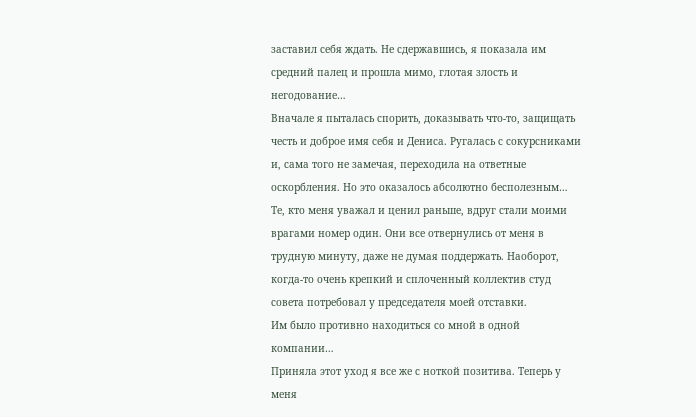заставил себя ждать. Не сдержавшись, я показала им средний палец и прошла мимо, глотая злость и негодование…
Вначале я пыталась спорить, доказывать что-то, защищать честь и доброе имя себя и Дениса. Ругалась с сокурсниками и, сама того не замечая, переходила на ответные оскорбления. Но это оказалось абсолютно бесполезным…
Те, кто меня уважал и ценил раньше, вдруг стали моими врагами номер один. Они все отвернулись от меня в трудную минуту, даже не думая поддержать. Наоборот, когда-то очень крепкий и сплоченный коллектив студ совета потребовал у председателя моей отставки.
Им было противно находиться со мной в одной компании…
Приняла этот уход я все же с ноткой позитива. Теперь у меня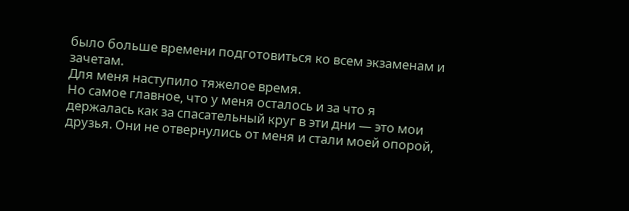было больше времени подготовиться ко всем экзаменам и зачетам.
Для меня наступило тяжелое время.
Но самое главное, что у меня осталось и за что я держалась как за спасательный круг в эти дни — это мои друзья. Они не отвернулись от меня и стали моей опорой,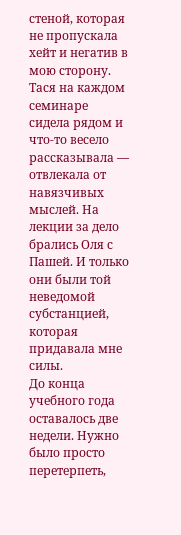стеной, которая не пропускала хейт и негатив в мою сторону.
Тася на каждом семинаре сидела рядом и что-то весело рассказывала — отвлекала от навязчивых мыслей. На лекции за дело брались Оля с Пашей. И только они были той неведомой субстанцией, которая придавала мне силы.
До конца учебного года оставалось две недели. Нужно было просто перетерпеть,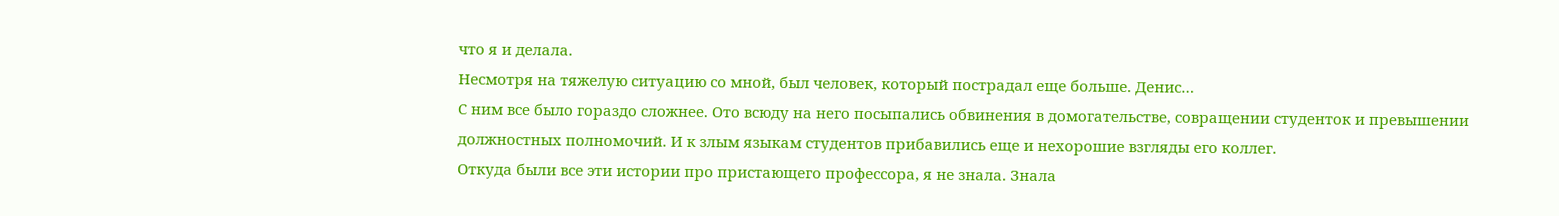что я и делала.
Несмотря на тяжелую ситуацию со мной, был человек, который пострадал еще больше. Денис…
С ним все было гораздо сложнее. Ото всюду на него посыпались обвинения в домогательстве, совращении студенток и превышении должностных полномочий. И к злым языкам студентов прибавились еще и нехорошие взгляды его коллег.
Откуда были все эти истории про пристающего профессора, я не знала. Знала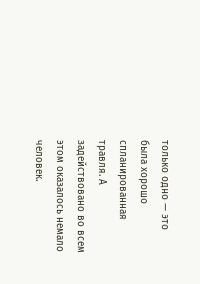только одно — это была хорошо спланированная травля. А задействовано во всем этом оказалось немало человек.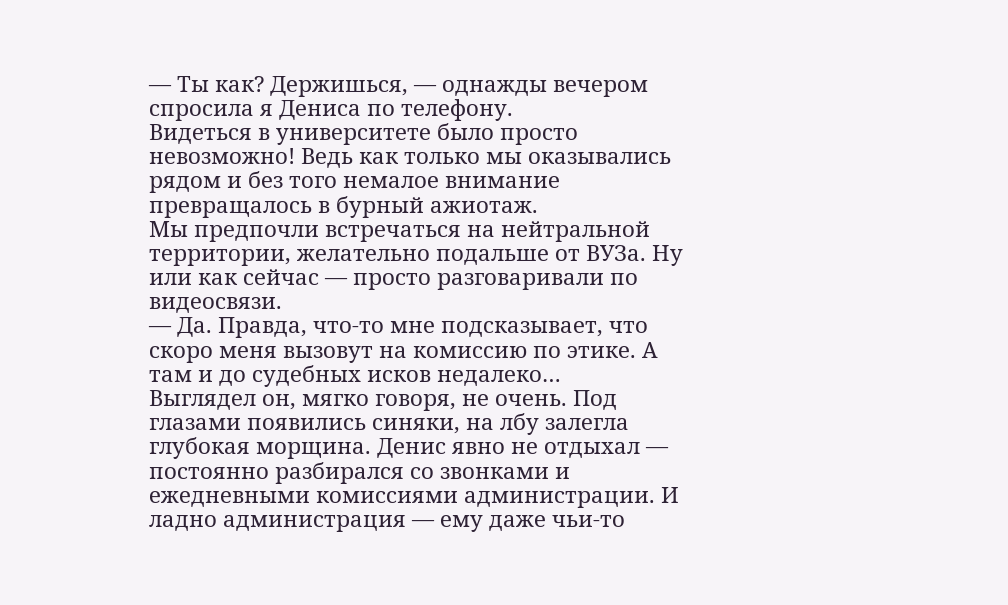— Ты как? Держишься, — однажды вечером спросила я Дениса по телефону.
Видеться в университете было просто невозможно! Ведь как только мы оказывались рядом и без того немалое внимание превращалось в бурный ажиотаж.
Мы предпочли встречаться на нейтральной территории, желательно подальше от ВУЗа. Ну или как сейчас — просто разговаривали по видеосвязи.
— Да. Правда, что-то мне подсказывает, что скоро меня вызовут на комиссию по этике. А там и до судебных исков недалеко…
Выглядел он, мягко говоря, не очень. Под глазами появились синяки, на лбу залегла глубокая морщина. Денис явно не отдыхал — постоянно разбирался со звонками и ежедневными комиссиями администрации. И ладно администрация — ему даже чьи-то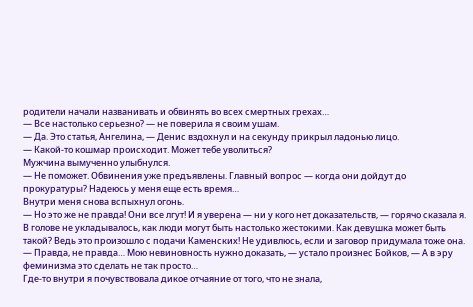родители начали названивать и обвинять во всех смертных грехах…
— Все настолько серьезно? — не поверила я своим ушам.
— Да. Это статья, Ангелина, — Денис вздохнул и на секунду прикрыл ладонью лицо.
— Какой-то кошмар происходит. Может тебе уволиться?
Мужчина вымученно улыбнулся.
— Не поможет. Обвинения уже предъявлены. Главный вопрос — когда они дойдут до прокуратуры? Надеюсь у меня еще есть время…
Внутри меня снова вспыхнул огонь.
— Но это же не правда! Они все лгут! И я уверена — ни у кого нет доказательств, — горячо сказала я.
В голове не укладывалось, как люди могут быть настолько жестокими. Как девушка может быть такой? Ведь это произошло с подачи Каменских! Не удивлюсь, если и заговор придумала тоже она.
— Правда, не правда… Мою невиновность нужно доказать, — устало произнес Бойков, — А в эру феминизма это сделать не так просто…
Где-то внутри я почувствовала дикое отчаяние от того, что не знала,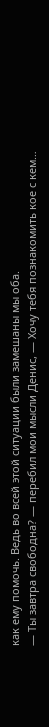как ему помочь. Ведь во всей этой ситуации были замешаны мы оба.
— Ты завтра свободна? — перебил мои мысли Денис, — Хочу тебя познакомить кое с кем…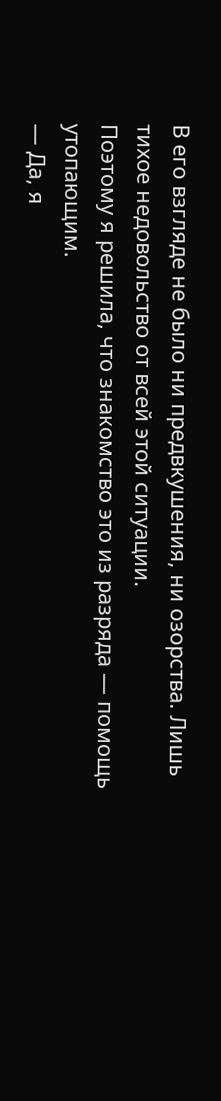В его взгляде не было ни предвкушения, ни озорства. Лишь тихое недовольство от всей этой ситуации.
Поэтому я решила, что знакомство это из разряда — помощь утопающим.
— Да, я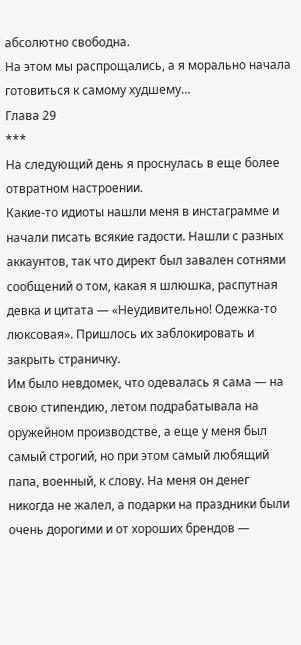абсолютно свободна.
На этом мы распрощались, а я морально начала готовиться к самому худшему…
Глава 29
***
На следующий день я проснулась в еще более отвратном настроении.
Какие-то идиоты нашли меня в инстаграмме и начали писать всякие гадости. Нашли с разных аккаунтов, так что директ был завален сотнями сообщений о том, какая я шлюшка, распутная девка и цитата — «Неудивительно! Одежка-то люксовая». Пришлось их заблокировать и закрыть страничку.
Им было невдомек, что одевалась я сама — на свою стипендию, летом подрабатывала на оружейном производстве, а еще у меня был самый строгий, но при этом самый любящий папа, военный, к слову. На меня он денег никогда не жалел, а подарки на праздники были очень дорогими и от хороших брендов —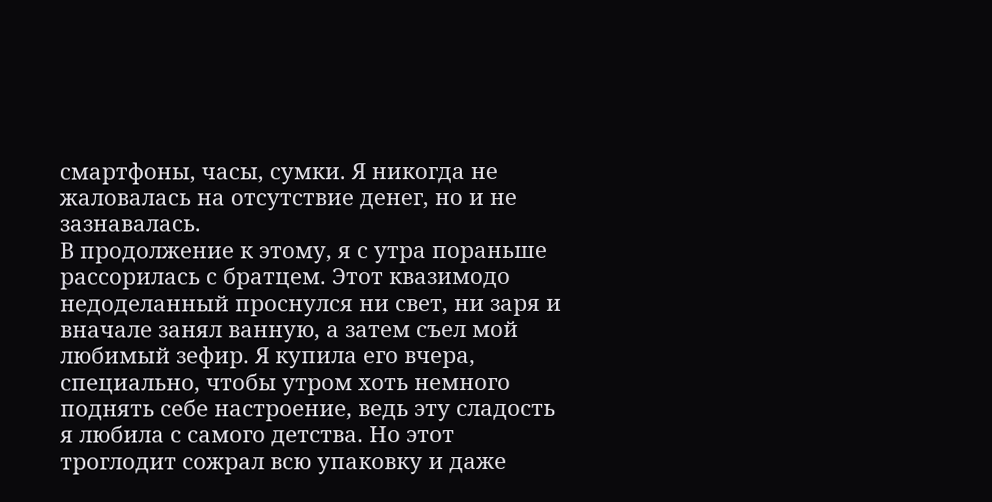смартфоны, часы, сумки. Я никогда не жаловалась на отсутствие денег, но и не зазнавалась.
В продолжение к этому, я с утра пораньше рассорилась с братцем. Этот квазимодо недоделанный проснулся ни свет, ни заря и вначале занял ванную, а затем съел мой любимый зефир. Я купила его вчера, специально, чтобы утром хоть немного поднять себе настроение, ведь эту сладость я любила с самого детства. Но этот троглодит сожрал всю упаковку и даже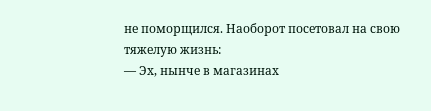не поморщился. Наоборот посетовал на свою тяжелую жизнь:
— Эх, нынче в магазинах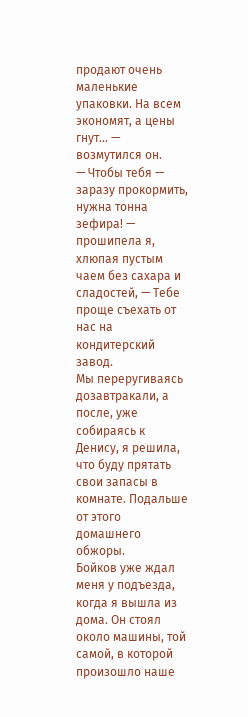продают очень маленькие упаковки. На всем экономят, а цены гнут… — возмутился он.
— Чтобы тебя — заразу прокормить, нужна тонна зефира! — прошипела я, хлюпая пустым чаем без сахара и сладостей, — Тебе проще съехать от нас на кондитерский завод.
Мы переругиваясь дозавтракали, а после, уже собираясь к Денису, я решила, что буду прятать свои запасы в комнате. Подальше от этого домашнего обжоры.
Бойков уже ждал меня у подъезда, когда я вышла из дома. Он стоял около машины, той самой, в которой произошло наше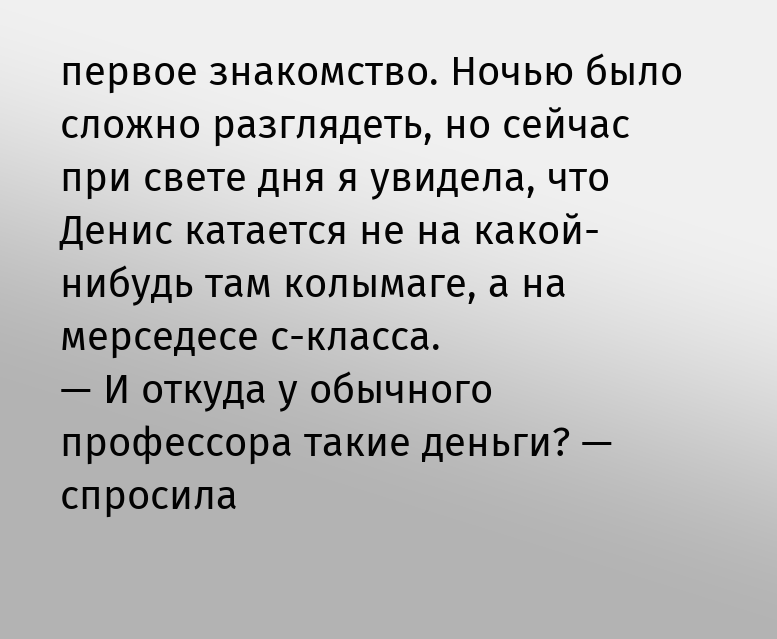первое знакомство. Ночью было сложно разглядеть, но сейчас при свете дня я увидела, что Денис катается не на какой-нибудь там колымаге, а на мерседесе с-класса.
— И откуда у обычного профессора такие деньги? — спросила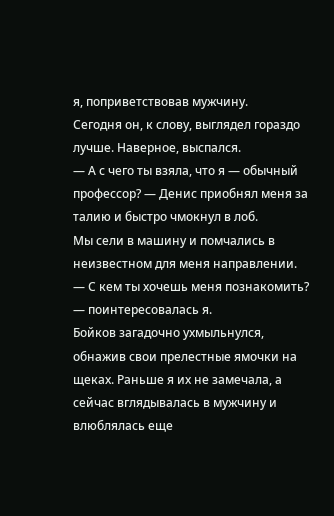я, поприветствовав мужчину.
Сегодня он, к слову, выглядел гораздо лучше. Наверное, выспался.
— А с чего ты взяла, что я — обычный профессор? — Денис приобнял меня за талию и быстро чмокнул в лоб.
Мы сели в машину и помчались в неизвестном для меня направлении.
— С кем ты хочешь меня познакомить? — поинтересовалась я.
Бойков загадочно ухмыльнулся, обнажив свои прелестные ямочки на щеках. Раньше я их не замечала, а сейчас вглядывалась в мужчину и влюблялась еще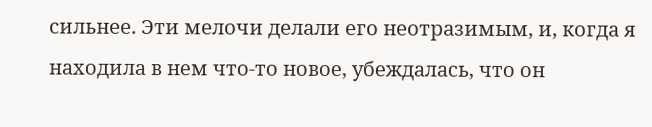сильнее. Эти мелочи делали его неотразимым, и, когда я находила в нем что-то новое, убеждалась, что он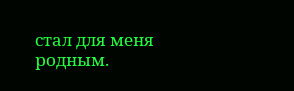стал для меня родным.